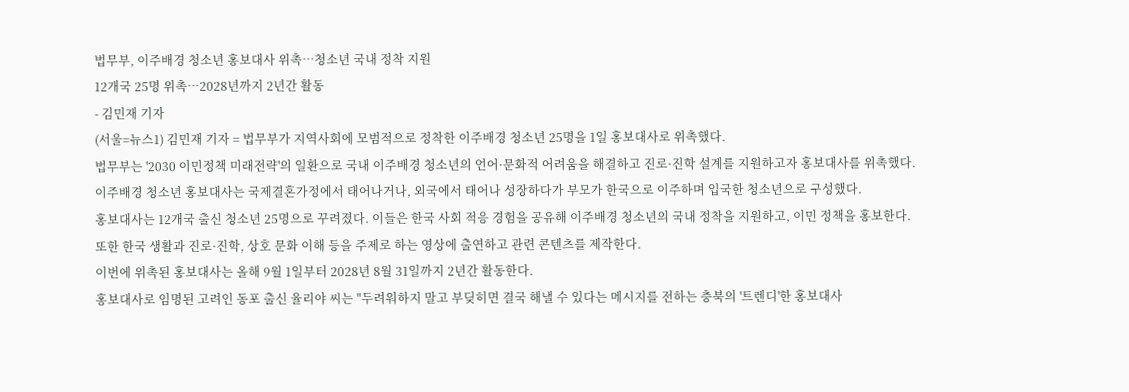법무부, 이주배경 청소년 홍보대사 위촉…청소년 국내 정착 지원
12개국 25명 위촉…2028년까지 2년간 활동
- 김민재 기자
(서울=뉴스1) 김민재 기자 = 법무부가 지역사회에 모범적으로 정착한 이주배경 청소년 25명을 1일 홍보대사로 위촉했다.
법무부는 '2030 이민정책 미래전략'의 일환으로 국내 이주배경 청소년의 언어·문화적 어려움을 해결하고 진로·진학 설계를 지원하고자 홍보대사를 위촉했다.
이주배경 청소년 홍보대사는 국제결혼가정에서 태어나거나, 외국에서 태어나 성장하다가 부모가 한국으로 이주하며 입국한 청소년으로 구성했다.
홍보대사는 12개국 출신 청소년 25명으로 꾸려졌다. 이들은 한국 사회 적응 경험을 공유해 이주배경 청소년의 국내 정착을 지원하고, 이민 정책을 홍보한다.
또한 한국 생활과 진로·진학, 상호 문화 이해 등을 주제로 하는 영상에 출연하고 관련 콘텐츠를 제작한다.
이번에 위촉된 홍보대사는 올해 9월 1일부터 2028년 8월 31일까지 2년간 활동한다.
홍보대사로 임명된 고려인 동포 출신 율리야 씨는 "두려워하지 말고 부딪히면 결국 해낼 수 있다는 메시지를 전하는 충북의 '트렌디'한 홍보대사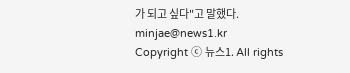가 되고 싶다"고 말했다.
minjae@news1.kr
Copyright ⓒ 뉴스1. All rights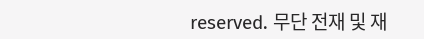reserved. 무단 전재 및 재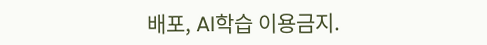배포, AI학습 이용금지.